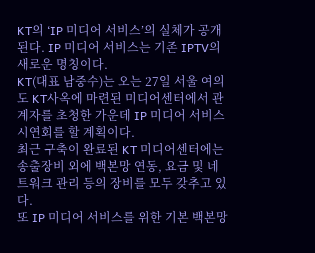KT의 ‘IP 미디어 서비스’의 실체가 공개된다. IP 미디어 서비스는 기존 IPTV의 새로운 명칭이다.
KT(대표 남중수)는 오는 27일 서울 여의도 KT사옥에 마련된 미디어센터에서 관계자를 초청한 가운데 IP 미디어 서비스 시연회를 할 계획이다.
최근 구축이 완료된 KT 미디어센터에는 송출장비 외에 백본망 연동, 요금 및 네트워크 관리 등의 장비를 모두 갖추고 있다.
또 IP 미디어 서비스를 위한 기본 백본망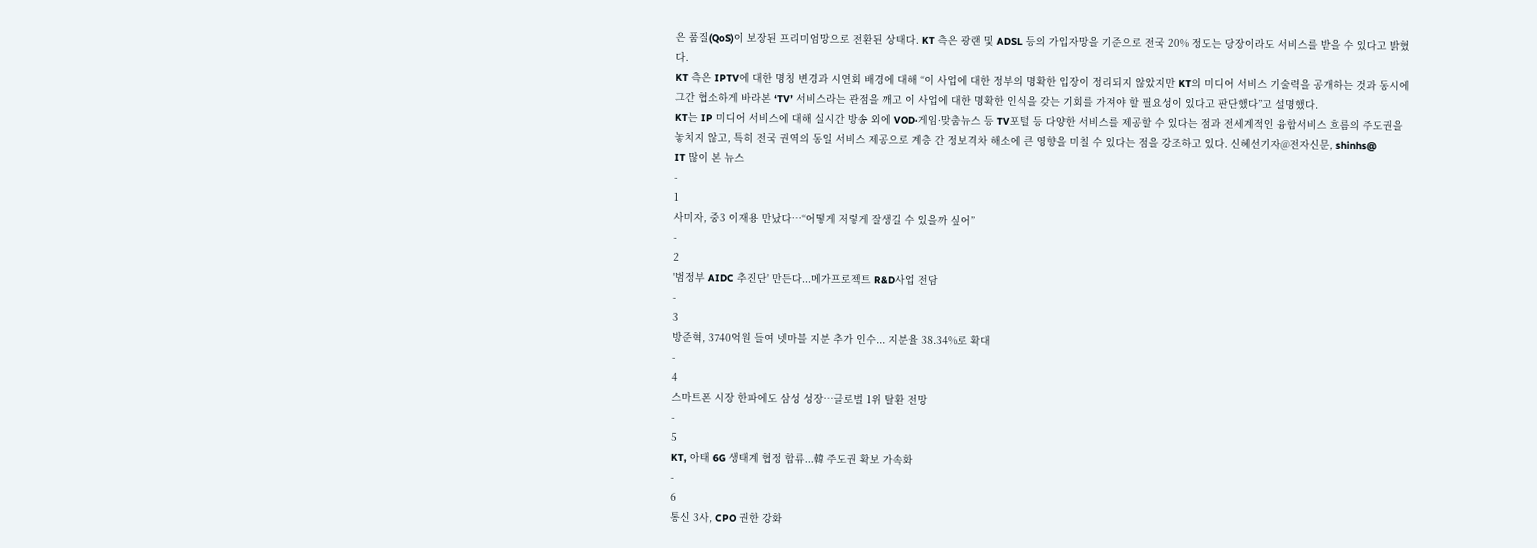은 품질(QoS)이 보장된 프리미엄망으로 전환된 상태다. KT 측은 광랜 및 ADSL 등의 가입자망을 기준으로 전국 20% 정도는 당장이라도 서비스를 받을 수 있다고 밝혔다.
KT 측은 IPTV에 대한 명칭 변경과 시연회 배경에 대해 “이 사업에 대한 정부의 명확한 입장이 정리되지 않았지만 KT의 미디어 서비스 기술력을 공개하는 것과 동시에 그간 협소하게 바라본 ‘TV’ 서비스라는 관점을 깨고 이 사업에 대한 명확한 인식을 갖는 기회를 가져야 할 필요성이 있다고 판단했다”고 설명했다.
KT는 IP 미디어 서비스에 대해 실시간 방송 외에 VOD·게임·맞춤뉴스 등 TV포털 등 다양한 서비스를 제공할 수 있다는 점과 전세계적인 융합서비스 흐름의 주도권을 놓치지 않고, 특히 전국 권역의 동일 서비스 제공으로 계층 간 정보격차 해소에 큰 영향을 미칠 수 있다는 점을 강조하고 있다. 신혜선기자@전자신문, shinhs@
IT 많이 본 뉴스
-
1
사미자, 중3 이재용 만났다…“어떻게 저렇게 잘생길 수 있을까 싶어”
-
2
'범정부 AIDC 추진단' 만든다...메가프로젝트 R&D사업 전담
-
3
방준혁, 3740억원 들여 넷마블 지분 추가 인수... 지분율 38.34%로 확대
-
4
스마트폰 시장 한파에도 삼성 성장…글로벌 1위 탈환 전망
-
5
KT, 아태 6G 생태계 협정 합류...韓 주도권 확보 가속화
-
6
통신 3사, CPO 권한 강화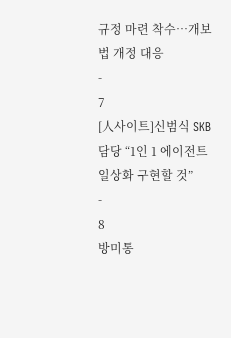규정 마련 착수…개보법 개정 대응
-
7
[人사이트]신범식 SKB 담당 “1인 1 에이전트 일상화 구현할 것”
-
8
방미통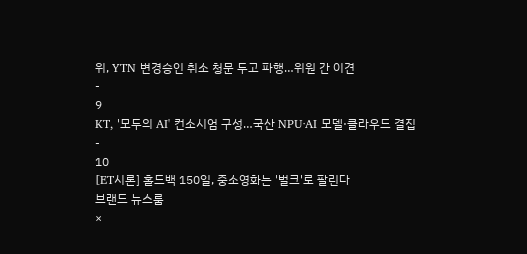위, YTN 변경승인 취소 청문 두고 파행…위원 간 이견
-
9
KT, '모두의 AI' 컨소시엄 구성…국산 NPU·AI 모델·클라우드 결집
-
10
[ET시론] 홀드백 150일, 중소영화는 '벌크'로 팔린다
브랜드 뉴스룸
×